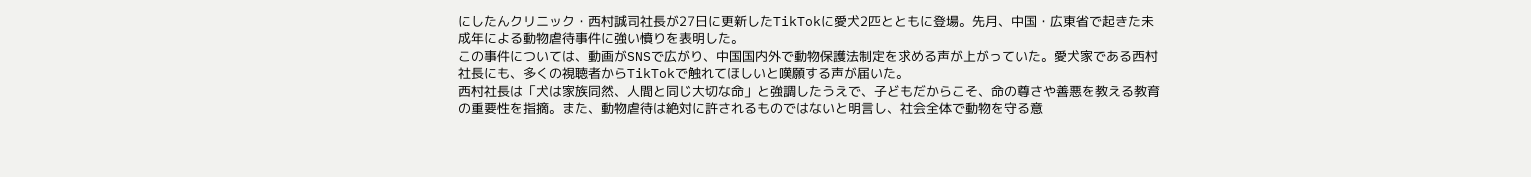にしたんクリニック・西村誠司社長が27日に更新したTikTokに愛犬2匹とともに登場。先月、中国・広東省で起きた未成年による動物虐待事件に強い憤りを表明した。
この事件については、動画がSNSで広がり、中国国内外で動物保護法制定を求める声が上がっていた。愛犬家である西村社長にも、多くの視聴者からTikTokで触れてほしいと嘆願する声が届いた。
西村社長は「犬は家族同然、人間と同じ大切な命」と強調したうえで、子どもだからこそ、命の尊さや善悪を教える教育の重要性を指摘。また、動物虐待は絶対に許されるものではないと明言し、社会全体で動物を守る意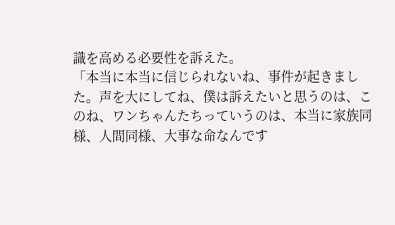識を高める必要性を訴えた。
「本当に本当に信じられないね、事件が起きました。声を大にしてね、僕は訴えたいと思うのは、このね、ワンちゃんたちっていうのは、本当に家族同様、人間同様、大事な命なんです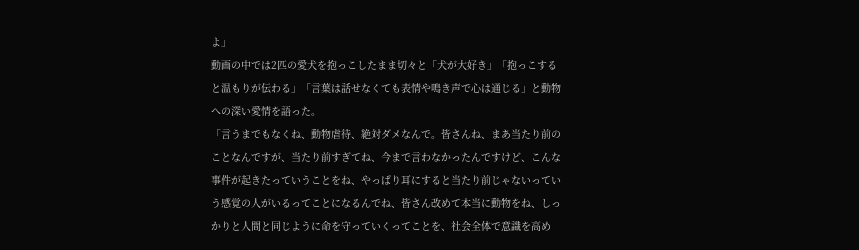よ」
動画の中では2匹の愛犬を抱っこしたまま切々と「犬が大好き」「抱っこすると温もりが伝わる」「言葉は話せなくても表情や鳴き声で心は通じる」と動物への深い愛情を語った。
「言うまでもなくね、動物虐待、絶対ダメなんで。皆さんね、まあ当たり前のことなんですが、当たり前すぎてね、今まで言わなかったんですけど、こんな事件が起きたっていうことをね、やっぱり耳にすると当たり前じゃないっていう感覚の人がいるってことになるんでね、皆さん改めて本当に動物をね、しっかりと人間と同じように命を守っていくってことを、社会全体で意識を高め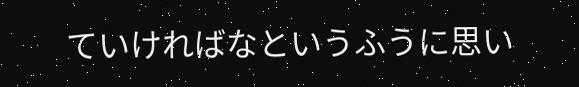ていければなというふうに思い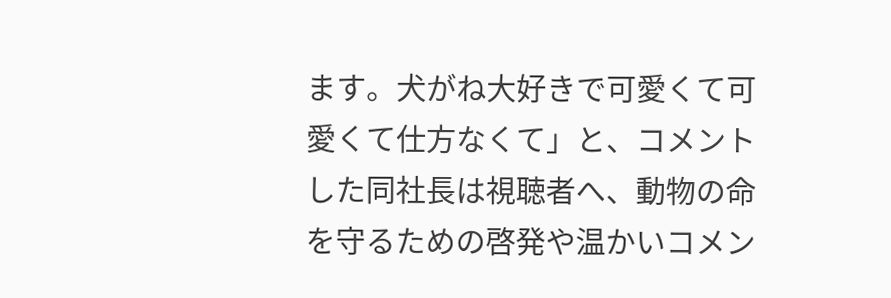ます。犬がね大好きで可愛くて可愛くて仕方なくて」と、コメントした同社長は視聴者へ、動物の命を守るための啓発や温かいコメン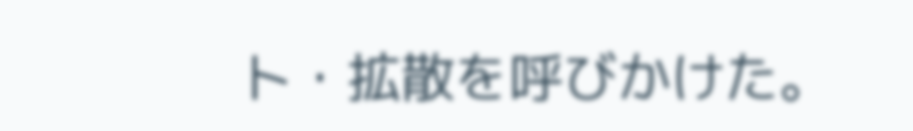ト・拡散を呼びかけた。